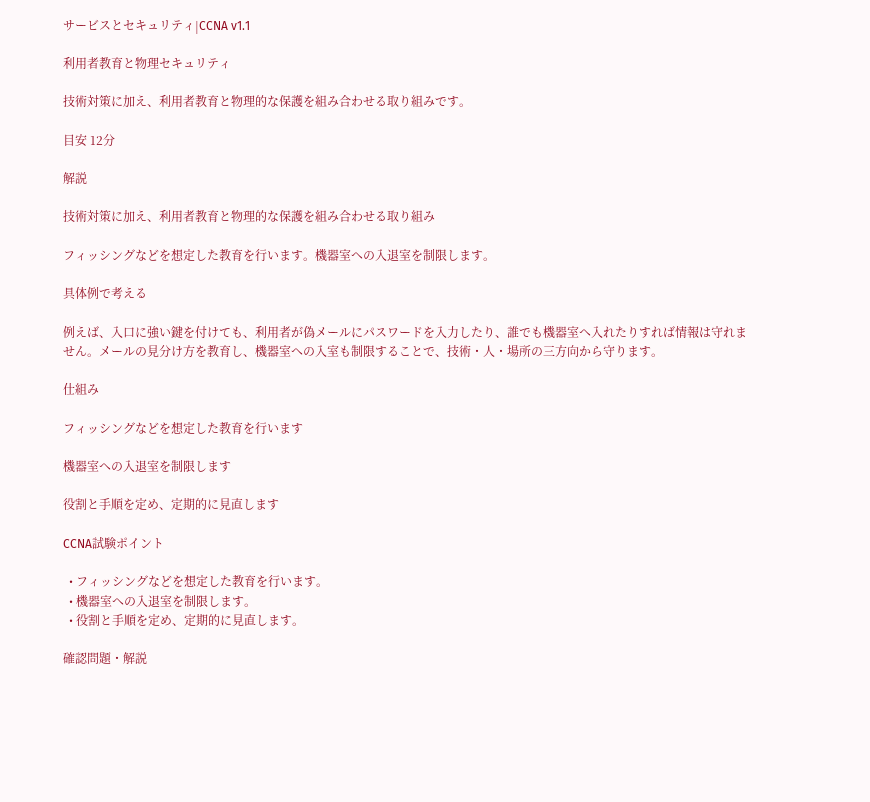サービスとセキュリティ|CCNA v1.1

利用者教育と物理セキュリティ

技術対策に加え、利用者教育と物理的な保護を組み合わせる取り組みです。

目安 12分

解説

技術対策に加え、利用者教育と物理的な保護を組み合わせる取り組み

フィッシングなどを想定した教育を行います。機器室への入退室を制限します。

具体例で考える

例えば、入口に強い鍵を付けても、利用者が偽メールにパスワードを入力したり、誰でも機器室へ入れたりすれば情報は守れません。メールの見分け方を教育し、機器室への入室も制限することで、技術・人・場所の三方向から守ります。

仕組み

フィッシングなどを想定した教育を行います

機器室への入退室を制限します

役割と手順を定め、定期的に見直します

CCNA試験ポイント

  • フィッシングなどを想定した教育を行います。
  • 機器室への入退室を制限します。
  • 役割と手順を定め、定期的に見直します。

確認問題・解説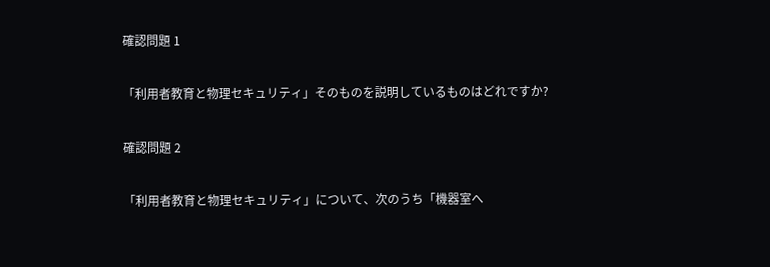確認問題 1

「利用者教育と物理セキュリティ」そのものを説明しているものはどれですか?

確認問題 2

「利用者教育と物理セキュリティ」について、次のうち「機器室へ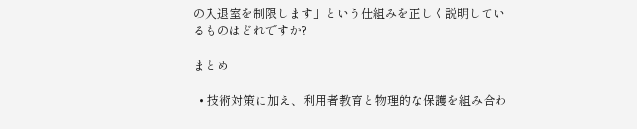の入退室を制限します」という仕組みを正しく説明しているものはどれですか?

まとめ

  • 技術対策に加え、利用者教育と物理的な保護を組み合わ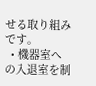せる取り組みです。
  • 機器室への入退室を制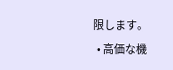限します。
  • 高価な機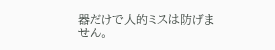器だけで人的ミスは防げません。